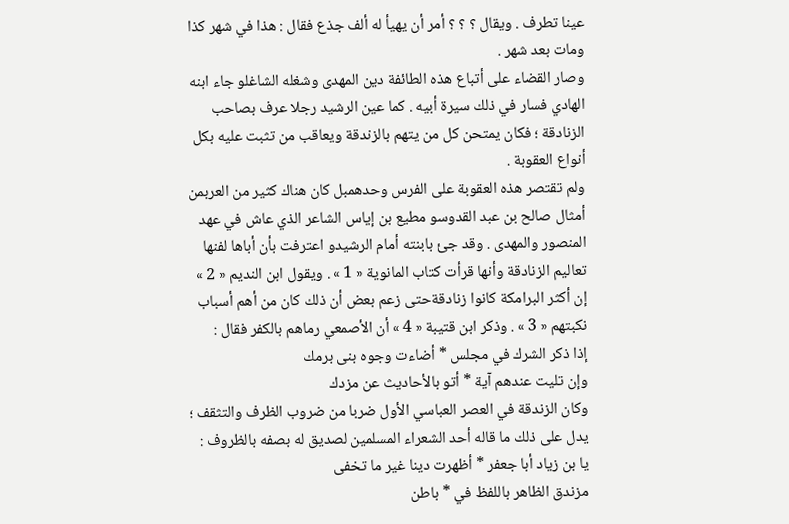عينا تطرف . ويقال ؟ ؟ ؟ أمر أن يهيأ له ألف جذع فقال : هذا في شهر كذا ومات بعد شهر .
وصار القضاء على أتباع هذه الطائفة دين المهدى وشغله الشاغلو جاء ابنه الهادي فسار في ذلك سيرة أبيه . كما عين الرشيد رجلا عرف بصاحب الزنادقة ؛ فكان يمتحن كل من يتهم بالزندقة ويعاقب من تثبت عليه بكل أنواع العقوبة .
ولم تقتصر هذه العقوبة على الفرس وحدهمبل كان هناك كثير من العربمن أمثال صالح بن عبد القدوسو مطيع بن إياس الشاعر الذي عاش في عهد المنصور والمهدى . وقد جئ بابنته أمام الرشيدو اعترفت بأن أباها لفنها تعاليم الزنادقة وأنها قرأت كتاب المانوية « 1 » . ويقول ابن النديم « 2 » إن أكثر البرامكة كانوا زنادقةحتى زعم بعض أن ذلك كان من أهم أسباب نكبتهم « 3 » . وذكر ابن قتيبة « 4 » أن الأصمعي رماهم بالكفر فقال :
إذا ذكر الشرك في مجلس * أضاءت وجوه بنى برمك
وإن تليت عندهم آية * أتو بالأحاديث عن مزدك
وكان الزندقة في العصر العباسي الأول ضربا من ضروب الظرف والتثقف ؛ يدل على ذلك ما قاله أحد الشعراء المسلمين لصديق له بصفه بالظروف :
يا بن زياد أبا جعفر * أظهرت دينا غير ما تخفى
مزندق الظاهر باللفظ في * باطن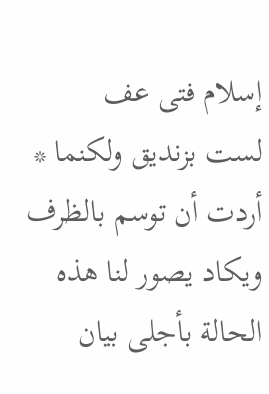إسلام فتى عف
لست بزنديق ولكنما * أردت أن توسم بالظرف
ويكاد يصور لنا هذه الحالة بأجلى بيان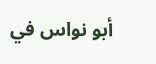أبو نواس في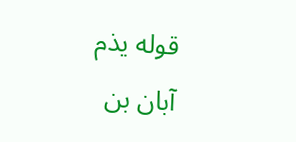قوله يذم آبان بن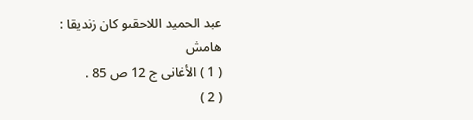عبد الحميد اللاحقىو كان زنديقا :
هامش
( 1 ) الأغانى ج 12 ص 85 .
( 2 )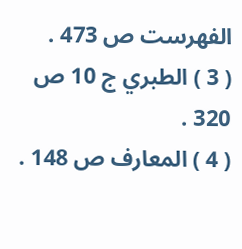الفهرست ص 473 .
( 3 ) الطبري ج 10 ص 320 .
( 4 ) المعارف ص 148 .